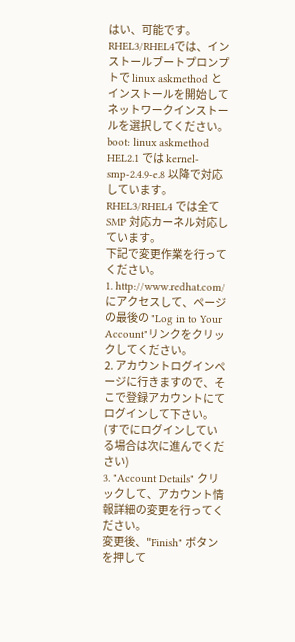はい、可能です。RHEL3/RHEL4では、インストールブートプロンプトで linux askmethod とインストールを開始してネットワークインストールを選択してください。
boot: linux askmethod
HEL2.1 では kernel-smp-2.4.9-e.8 以降で対応しています。RHEL3/RHEL4 では全て SMP 対応カーネル対応しています。
下記で変更作業を行ってください。
1. http://www.redhat.com/ にアクセスして、ページの最後の "Log in to Your Account"リンクをクリックしてください。
2. アカウントログインページに行きますので、そこで登録アカウントにてログインして下さい。(すでにログインしている場合は次に進んでください)
3. "Account Details" クリックして、アカウント情報詳細の変更を行ってください。
変更後、"Finish" ボタンを押して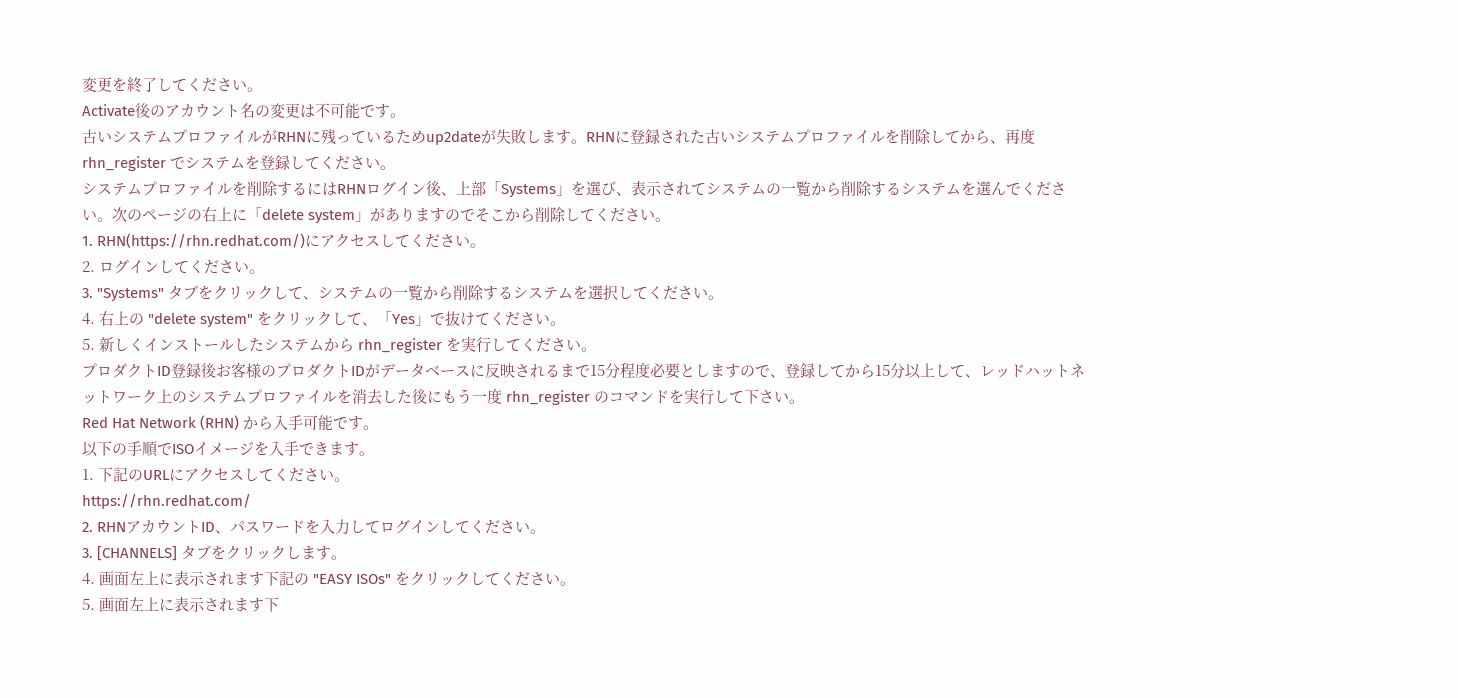変更を終了してください。
Activate後のアカウント名の変更は不可能です。
古いシステムプロファイルがRHNに残っているためup2dateが失敗します。RHNに登録された古いシステムプロファイルを削除してから、再度 rhn_register でシステムを登録してください。
システムプロファイルを削除するにはRHNログイン後、上部「Systems」を選び、表示されてシステムの一覧から削除するシステムを選んでください。次のページの右上に「delete system」がありますのでそこから削除してください。
1. RHN(https://rhn.redhat.com/)にアクセスしてください。
2. ログインしてください。
3. "Systems" タブをクリックして、システムの一覧から削除するシステムを選択してください。
4. 右上の "delete system" をクリックして、「Yes」で抜けてください。
5. 新しくインストールしたシステムから rhn_register を実行してください。
プロダクトID登録後お客様のプロダクトIDがデータベースに反映されるまで15分程度必要としますので、登録してから15分以上して、レッドハットネットワーク上のシステムプロファイルを消去した後にもう一度 rhn_register のコマンドを実行して下さい。
Red Hat Network (RHN) から入手可能です。
以下の手順でISOイメージを入手できます。
1. 下記のURLにアクセスしてください。
https://rhn.redhat.com/
2. RHNアカウントID、パスワードを入力してログインしてください。
3. [CHANNELS] タブをクリックします。
4. 画面左上に表示されます下記の "EASY ISOs" をクリックしてください。
5. 画面左上に表示されます下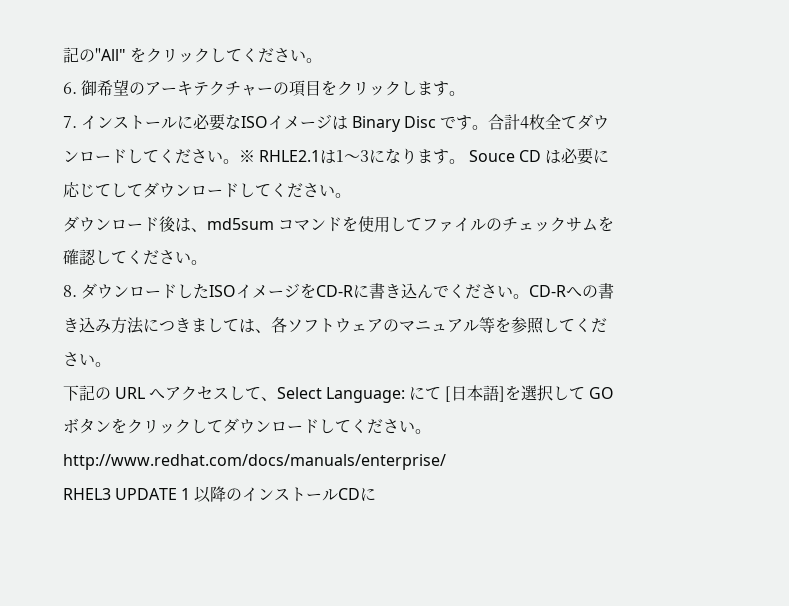記の"All" をクリックしてください。
6. 御希望のアーキテクチャーの項目をクリックします。
7. インストールに必要なISOイメージは Binary Disc です。合計4枚全てダウンロードしてください。※ RHLE2.1は1〜3になります。 Souce CD は必要に応じてしてダウンロードしてください。
ダウンロード後は、md5sum コマンドを使用してファイルのチェックサムを確認してください。
8. ダウンロードしたISOイメージをCD-Rに書き込んでください。CD-Rへの書き込み方法につきましては、各ソフトウェアのマニュアル等を参照してください。
下記の URL へアクセスして、Select Language: にて [日本語]を選択して GOボタンをクリックしてダウンロードしてください。
http://www.redhat.com/docs/manuals/enterprise/
RHEL3 UPDATE 1 以降のインストールCDに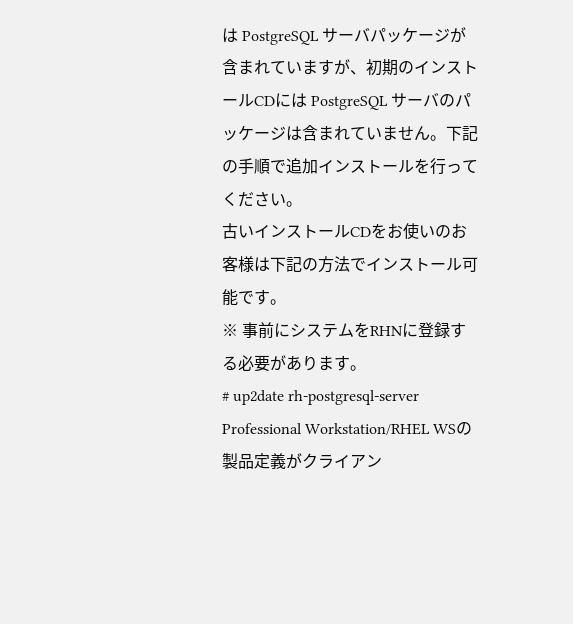は PostgreSQL サーバパッケージが含まれていますが、初期のインストールCDには PostgreSQL サーバのパッケージは含まれていません。下記の手順で追加インストールを行ってください。
古いインストールCDをお使いのお客様は下記の方法でインストール可能です。
※ 事前にシステムをRHNに登録する必要があります。
# up2date rh-postgresql-server
Professional Workstation/RHEL WSの製品定義がクライアン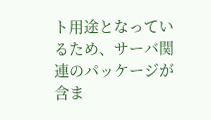ト用途となっているため、サーバ関連のパッケージが含ま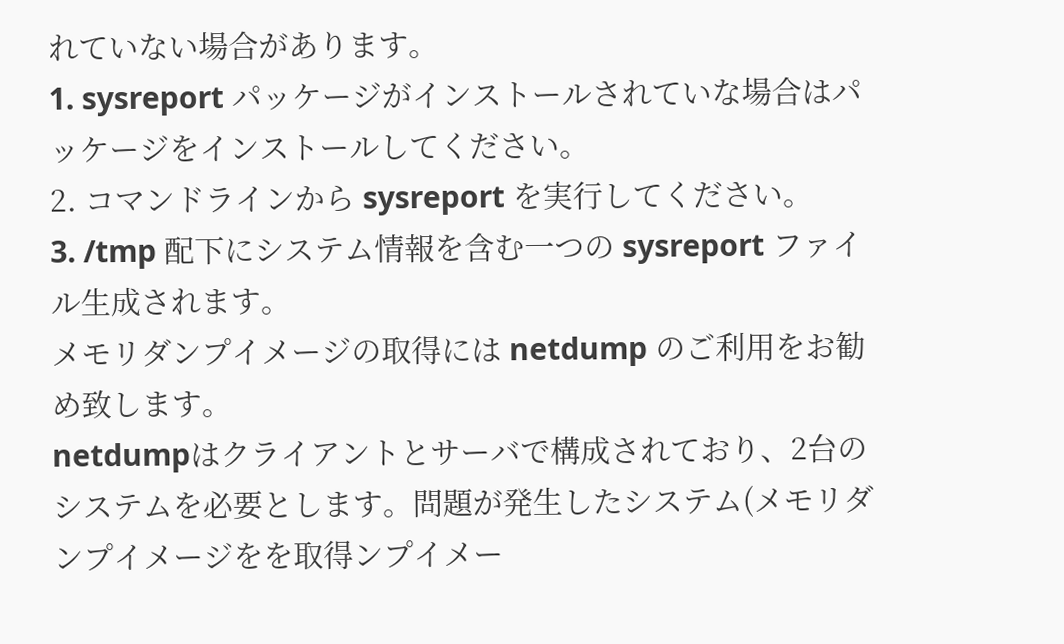れていない場合があります。
1. sysreport パッケージがインストールされていな場合はパッケージをインストールしてください。
2. コマンドラインから sysreport を実行してください。
3. /tmp 配下にシステム情報を含む一つの sysreport ファイル生成されます。
メモリダンプイメージの取得には netdump のご利用をお勧め致します。
netdumpはクライアントとサーバで構成されており、2台のシステムを必要とします。問題が発生したシステム(メモリダンプイメージをを取得ンプイメー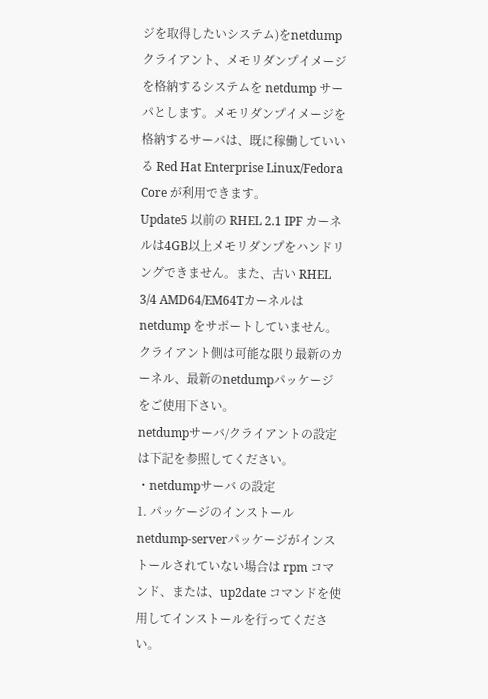ジを取得したいシステム)をnetdumpクライアント、メモリダンプイメージを格納するシステムを netdump サーパとします。メモリダンプイメージを格納するサーバは、既に稼働していいる Red Hat Enterprise Linux/Fedora Core が利用できます。
Update5 以前の RHEL 2.1 IPF カーネルは4GB以上メモリダンプをハンドリングできません。また、古い RHEL 3/4 AMD64/EM64Tカーネルは netdump をサポートしていません。クライアント側は可能な限り最新のカーネル、最新のnetdumpパッケージをご使用下さい。
netdumpサーバ/クライアントの設定は下記を参照してください。
・netdumpサーバ の設定
1. パッケージのインストール
netdump-serverパッケージがインストールされていない場合は rpm コマンド、または、up2date コマンドを使用してインストールを行ってください。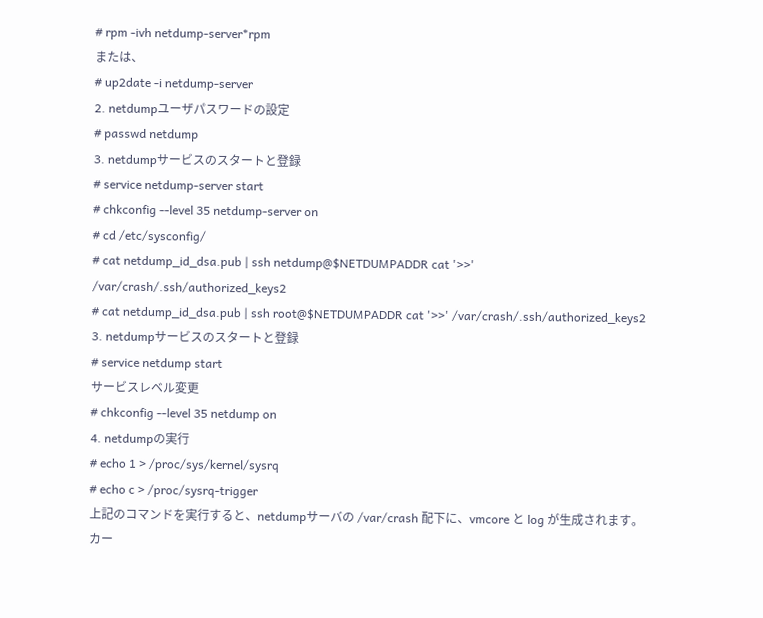# rpm -ivh netdump-server*rpm
または、
# up2date -i netdump-server
2. netdumpユーザパスワードの設定
# passwd netdump
3. netdumpサービスのスタートと登録
# service netdump-server start
# chkconfig --level 35 netdump-server on
# cd /etc/sysconfig/
# cat netdump_id_dsa.pub | ssh netdump@$NETDUMPADDR cat '>>' /var/crash/.ssh/authorized_keys2
# cat netdump_id_dsa.pub | ssh root@$NETDUMPADDR cat '>>' /var/crash/.ssh/authorized_keys2
3. netdumpサービスのスタートと登録
# service netdump start
サービスレベル変更
# chkconfig --level 35 netdump on
4. netdumpの実行
# echo 1 > /proc/sys/kernel/sysrq
# echo c > /proc/sysrq-trigger
上記のコマンドを実行すると、netdumpサーバの /var/crash 配下に、vmcore と log が生成されます。
カー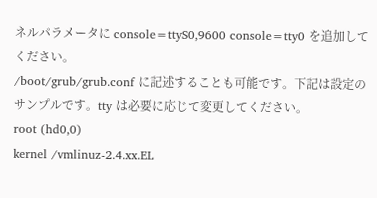ネルパラメータに console=ttyS0,9600 console=tty0 を追加してください。
/boot/grub/grub.conf に記述することも可能です。下記は設定のサンプルです。tty は必要に応じて変更してください。
root (hd0,0)
kernel /vmlinuz-2.4.xx.EL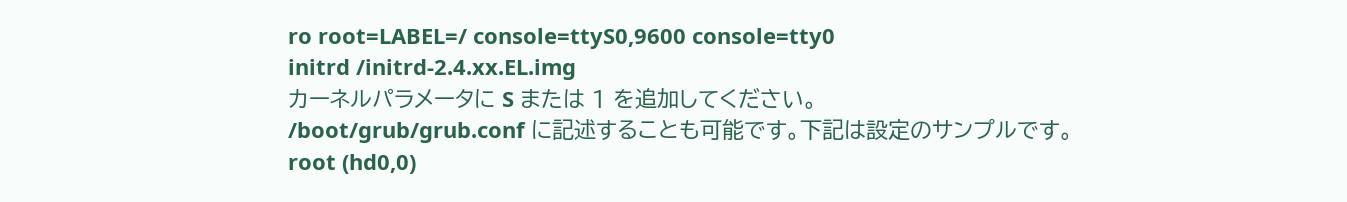ro root=LABEL=/ console=ttyS0,9600 console=tty0
initrd /initrd-2.4.xx.EL.img
カーネルパラメータに S または 1 を追加してください。
/boot/grub/grub.conf に記述することも可能です。下記は設定のサンプルです。
root (hd0,0)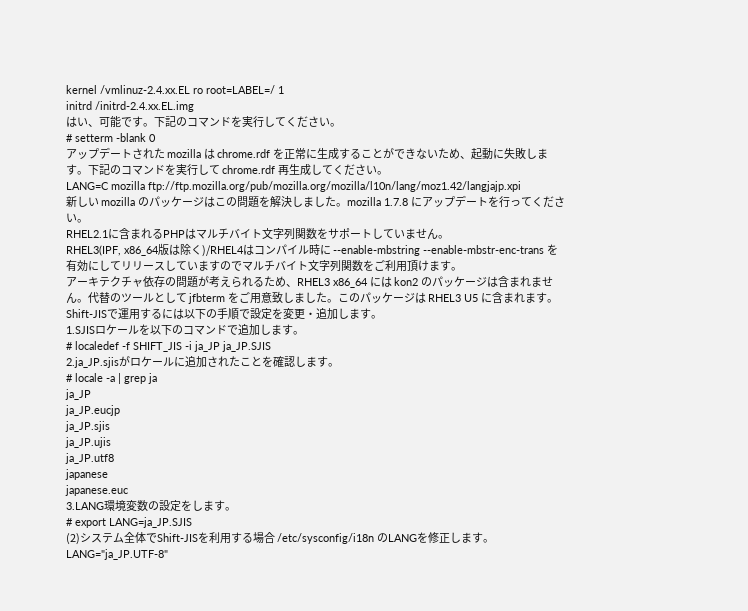kernel /vmlinuz-2.4.xx.EL ro root=LABEL=/ 1
initrd /initrd-2.4.xx.EL.img
はい、可能です。下記のコマンドを実行してください。
# setterm -blank 0
アップデートされた mozilla は chrome.rdf を正常に生成することができないため、起動に失敗します。下記のコマンドを実行して chrome.rdf 再生成してください。
LANG=C mozilla ftp://ftp.mozilla.org/pub/mozilla.org/mozilla/l10n/lang/moz1.42/langjajp.xpi
新しい mozilla のパッケージはこの問題を解決しました。mozilla 1.7.8 にアップデートを行ってください。
RHEL2.1に含まれるPHPはマルチバイト文字列関数をサポートしていません。
RHEL3(IPF, x86_64版は除く)/RHEL4はコンパイル時に --enable-mbstring --enable-mbstr-enc-trans を有効にしてリリースしていますのでマルチバイト文字列関数をご利用頂けます。
アーキテクチャ依存の問題が考えられるため、RHEL3 x86_64 には kon2 のパッケージは含まれません。代替のツールとして jfbterm をご用意致しました。このパッケージは RHEL3 U5 に含まれます。
Shift-JISで運用するには以下の手順で設定を変更・追加します。
1.SJISロケールを以下のコマンドで追加します。
# localedef -f SHIFT_JIS -i ja_JP ja_JP.SJIS
2.ja_JP.sjisがロケールに追加されたことを確認します。
# locale -a | grep ja
ja_JP
ja_JP.eucjp
ja_JP.sjis
ja_JP.ujis
ja_JP.utf8
japanese
japanese.euc
3.LANG環境変数の設定をします。
# export LANG=ja_JP.SJIS
(2)システム全体でShift-JISを利用する場合 /etc/sysconfig/i18n のLANGを修正します。
LANG="ja_JP.UTF-8"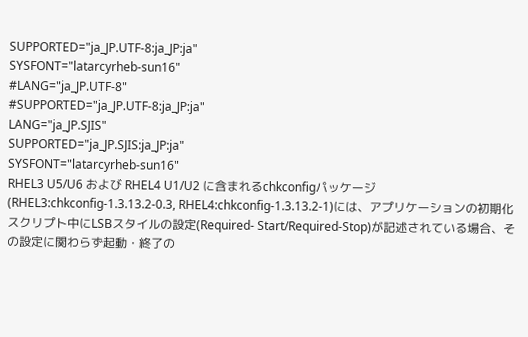SUPPORTED="ja_JP.UTF-8:ja_JP:ja"
SYSFONT="latarcyrheb-sun16"
#LANG="ja_JP.UTF-8"
#SUPPORTED="ja_JP.UTF-8:ja_JP:ja"
LANG="ja_JP.SJIS"
SUPPORTED="ja_JP.SJIS:ja_JP:ja"
SYSFONT="latarcyrheb-sun16"
RHEL3 U5/U6 および RHEL4 U1/U2 に含まれるchkconfigパッケージ(RHEL3:chkconfig-1.3.13.2-0.3, RHEL4:chkconfig-1.3.13.2-1)には、アプリケーションの初期化スクリプト中にLSBスタイルの設定(Required- Start/Required-Stop)が記述されている場合、その設定に関わらず起動・終了の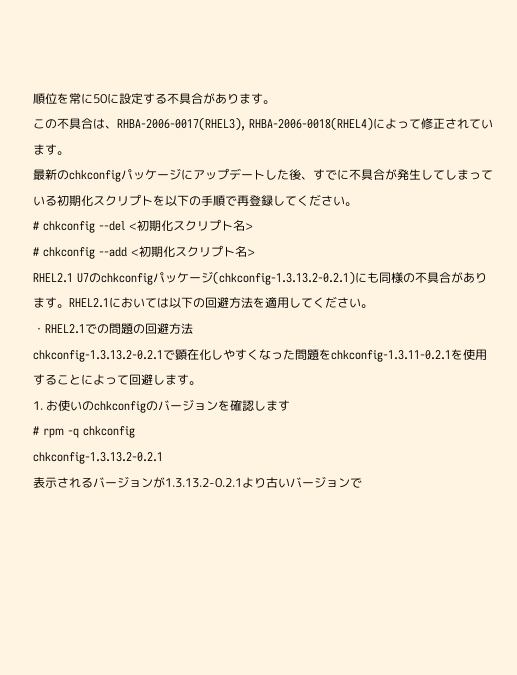順位を常に50に設定する不具合があります。
この不具合は、RHBA-2006-0017(RHEL3), RHBA-2006-0018(RHEL4)によって修正されています。
最新のchkconfigパッケージにアップデートした後、すでに不具合が発生してしまっている初期化スクリプトを以下の手順で再登録してください。
# chkconfig --del <初期化スクリプト名>
# chkconfig --add <初期化スクリプト名>
RHEL2.1 U7のchkconfigパッケージ(chkconfig-1.3.13.2-0.2.1)にも同様の不具合があります。RHEL2.1においては以下の回避方法を適用してください。
・RHEL2.1での問題の回避方法
chkconfig-1.3.13.2-0.2.1で顕在化しやすくなった問題をchkconfig-1.3.11-0.2.1を使用することによって回避します。
1. お使いのchkconfigのバージョンを確認します
# rpm -q chkconfig
chkconfig-1.3.13.2-0.2.1
表示されるバージョンが1.3.13.2-0.2.1より古いバージョンで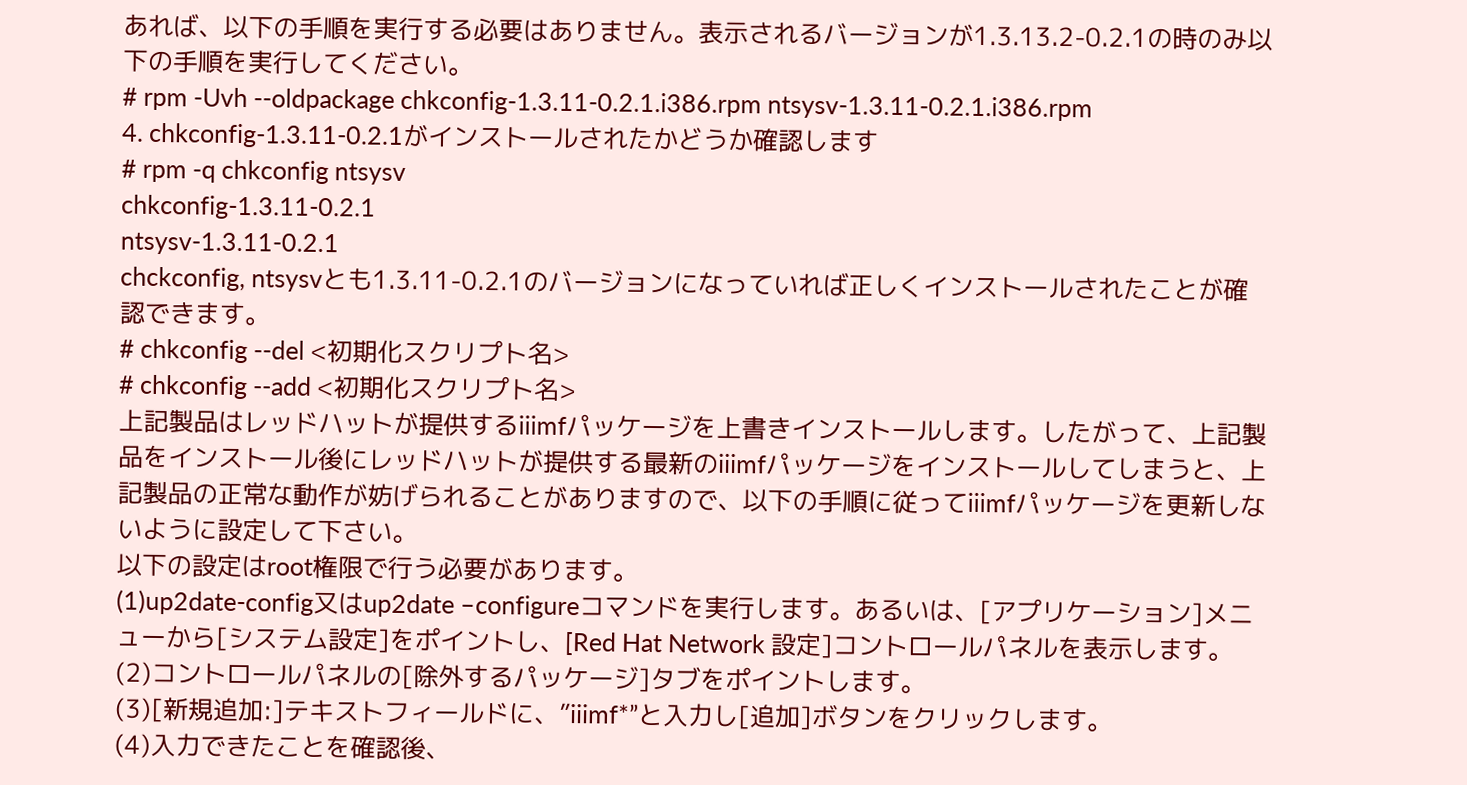あれば、以下の手順を実行する必要はありません。表示されるバージョンが1.3.13.2-0.2.1の時のみ以下の手順を実行してください。
# rpm -Uvh --oldpackage chkconfig-1.3.11-0.2.1.i386.rpm ntsysv-1.3.11-0.2.1.i386.rpm
4. chkconfig-1.3.11-0.2.1がインストールされたかどうか確認します
# rpm -q chkconfig ntsysv
chkconfig-1.3.11-0.2.1
ntsysv-1.3.11-0.2.1
chckconfig, ntsysvとも1.3.11-0.2.1のバージョンになっていれば正しくインストールされたことが確認できます。
# chkconfig --del <初期化スクリプト名>
# chkconfig --add <初期化スクリプト名>
上記製品はレッドハットが提供するiiimfパッケージを上書きインストールします。したがって、上記製品をインストール後にレッドハットが提供する最新のiiimfパッケージをインストールしてしまうと、上記製品の正常な動作が妨げられることがありますので、以下の手順に従ってiiimfパッケージを更新しないように設定して下さい。
以下の設定はroot権限で行う必要があります。
(1)up2date-config又はup2date –configureコマンドを実行します。あるいは、[アプリケーション]メニューから[システム設定]をポイントし、[Red Hat Network 設定]コントロールパネルを表示します。
(2)コントロールパネルの[除外するパッケージ]タブをポイントします。
(3)[新規追加:]テキストフィールドに、”iiimf*”と入力し[追加]ボタンをクリックします。
(4)入力できたことを確認後、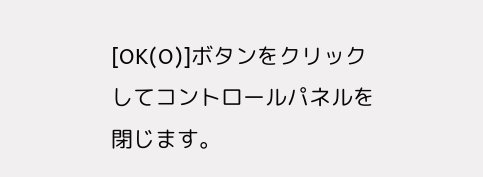[OK(O)]ボタンをクリックしてコントロールパネルを閉じます。